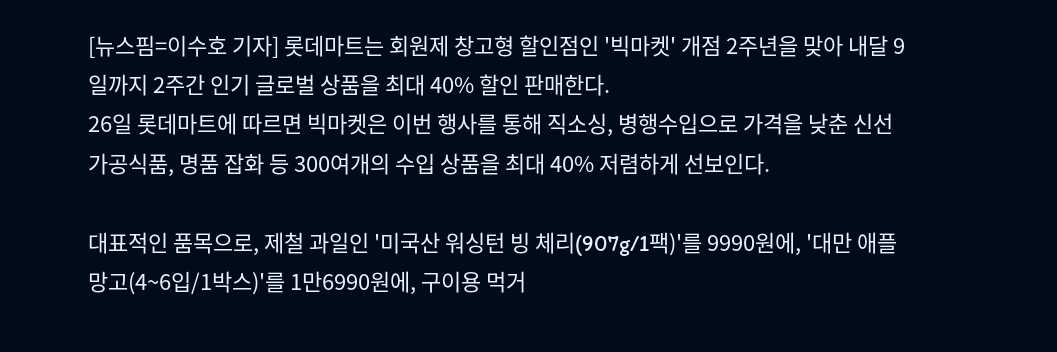[뉴스핌=이수호 기자] 롯데마트는 회원제 창고형 할인점인 '빅마켓' 개점 2주년을 맞아 내달 9일까지 2주간 인기 글로벌 상품을 최대 40% 할인 판매한다.
26일 롯데마트에 따르면 빅마켓은 이번 행사를 통해 직소싱, 병행수입으로 가격을 낮춘 신선 가공식품, 명품 잡화 등 300여개의 수입 상품을 최대 40% 저렴하게 선보인다.

대표적인 품목으로, 제철 과일인 '미국산 워싱턴 빙 체리(907g/1팩)'를 9990원에, '대만 애플망고(4~6입/1박스)'를 1만6990원에, 구이용 먹거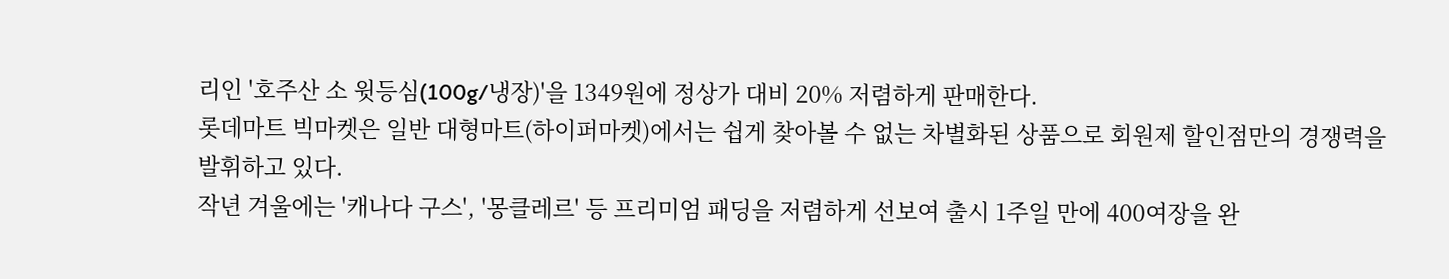리인 '호주산 소 윗등심(100g/냉장)'을 1349원에 정상가 대비 20% 저렴하게 판매한다.
롯데마트 빅마켓은 일반 대형마트(하이퍼마켓)에서는 쉽게 찾아볼 수 없는 차별화된 상품으로 회원제 할인점만의 경쟁력을 발휘하고 있다.
작년 겨울에는 '캐나다 구스', '몽클레르' 등 프리미엄 패딩을 저렴하게 선보여 출시 1주일 만에 400여장을 완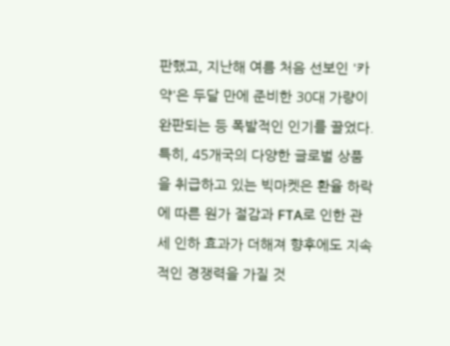판했고, 지난해 여름 처음 선보인 '카약'은 두달 만에 준비한 30대 가량이 완판되는 등 폭발적인 인기를 끌었다.
특히, 45개국의 다양한 글로벌 상품을 취급하고 있는 빅마켓은 환율 하락에 따른 원가 절감과 FTA로 인한 관세 인하 효과가 더해져 향후에도 지속적인 경쟁력을 가질 것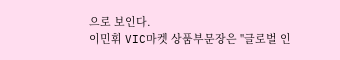으로 보인다.
이민휘 VIC마켓 상품부문장은 "글로벌 인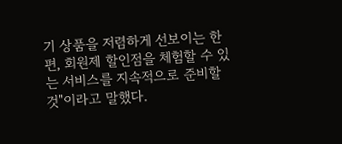기 상품을 저렴하게 선보이는 한편, 회원제 할인점을 체험할 수 있는 서비스를 지속적으로 준비할 것"이라고 말했다.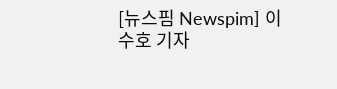[뉴스핌 Newspim] 이수호 기자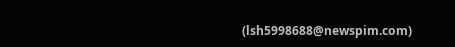(lsh5998688@newspim.com)